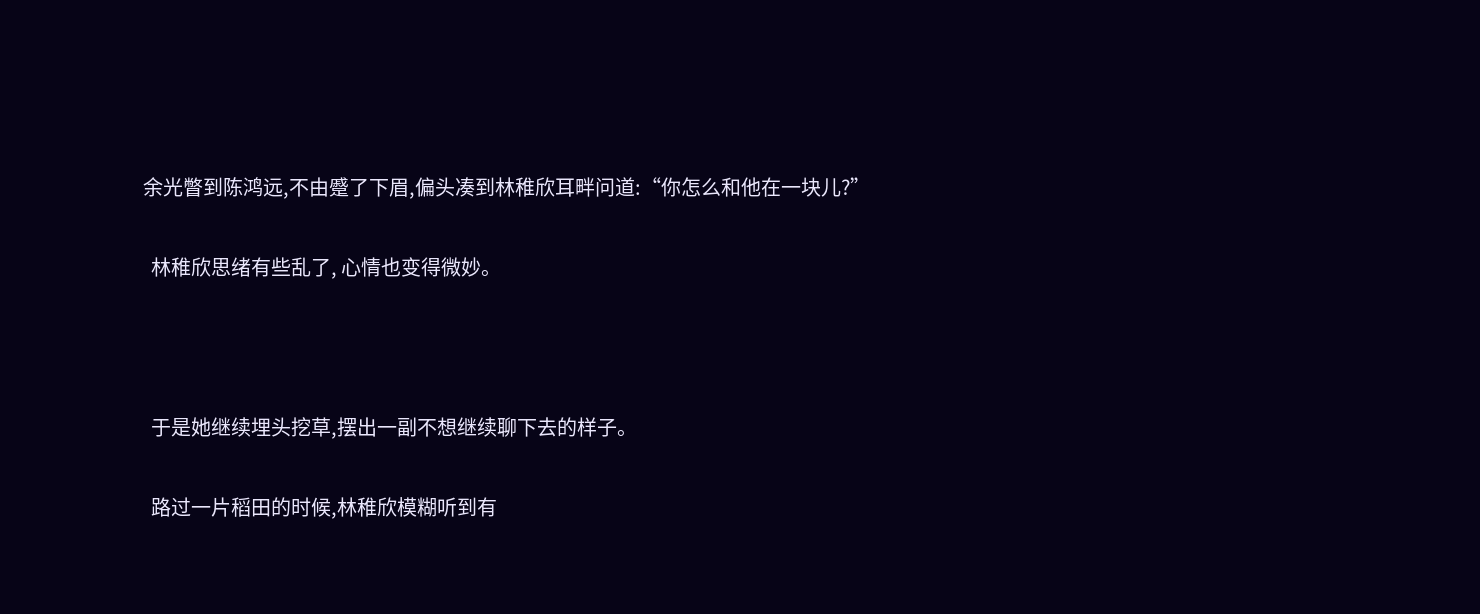余光瞥到陈鸿远,不由蹙了下眉,偏头凑到林稚欣耳畔问道:“你怎么和他在一块儿?”

  林稚欣思绪有些乱了, 心情也变得微妙。



  于是她继续埋头挖草,摆出一副不想继续聊下去的样子。

  路过一片稻田的时候,林稚欣模糊听到有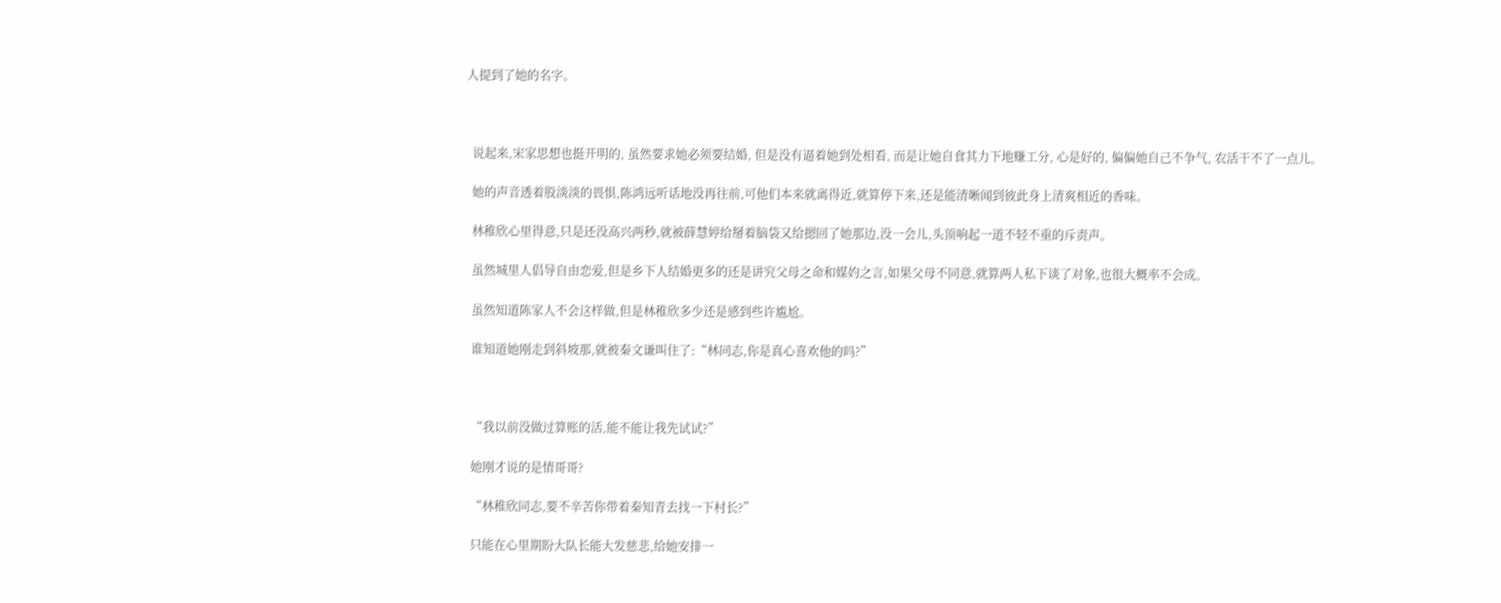人提到了她的名字。



  说起来,宋家思想也挺开明的, 虽然要求她必须要结婚, 但是没有逼着她到处相看, 而是让她自食其力下地赚工分, 心是好的, 偏偏她自己不争气, 农活干不了一点儿。

  她的声音透着股淡淡的畏惧,陈鸿远听话地没再往前,可他们本来就离得近,就算停下来,还是能清晰闻到彼此身上清爽相近的香味。

  林稚欣心里得意,只是还没高兴两秒,就被薛慧婷给掰着脑袋又给摁回了她那边,没一会儿,头顶响起一道不轻不重的斥责声。

  虽然城里人倡导自由恋爱,但是乡下人结婚更多的还是讲究父母之命和媒妁之言,如果父母不同意,就算两人私下谈了对象,也很大概率不会成。

  虽然知道陈家人不会这样做,但是林稚欣多少还是感到些许尴尬。

  谁知道她刚走到斜坡那,就被秦文谦叫住了:“林同志,你是真心喜欢他的吗?”



  “我以前没做过算账的活,能不能让我先试试?”

  她刚才说的是情哥哥?

  “林稚欣同志,要不辛苦你带着秦知青去找一下村长?”

  只能在心里期盼大队长能大发慈悲,给她安排一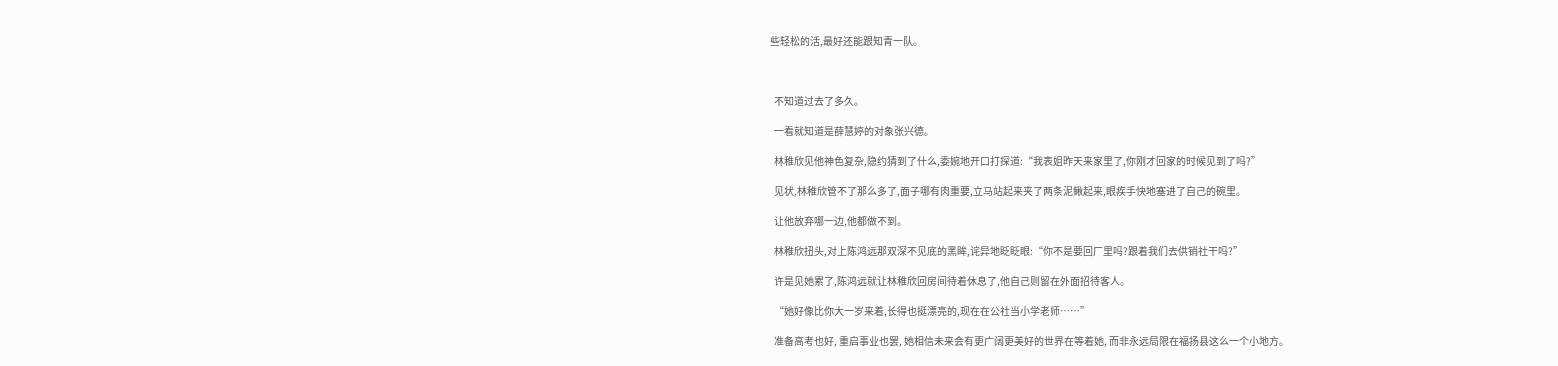些轻松的活,最好还能跟知青一队。



  不知道过去了多久。

  一看就知道是薛慧婷的对象张兴德。

  林稚欣见他神色复杂,隐约猜到了什么,委婉地开口打探道:“我表姐昨天来家里了,你刚才回家的时候见到了吗?”

  见状,林稚欣管不了那么多了,面子哪有肉重要,立马站起来夹了两条泥鳅起来,眼疾手快地塞进了自己的碗里。

  让他放弃哪一边,他都做不到。

  林稚欣扭头,对上陈鸿远那双深不见底的黑眸,诧异地眨眨眼:“你不是要回厂里吗?跟着我们去供销社干吗?”

  许是见她累了,陈鸿远就让林稚欣回房间待着休息了,他自己则留在外面招待客人。

  “她好像比你大一岁来着,长得也挺漂亮的,现在在公社当小学老师……”

  准备高考也好, 重启事业也罢, 她相信未来会有更广阔更美好的世界在等着她, 而非永远局限在福扬县这么一个小地方。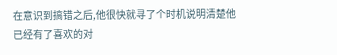在意识到搞错之后,他很快就寻了个时机说明清楚他已经有了喜欢的对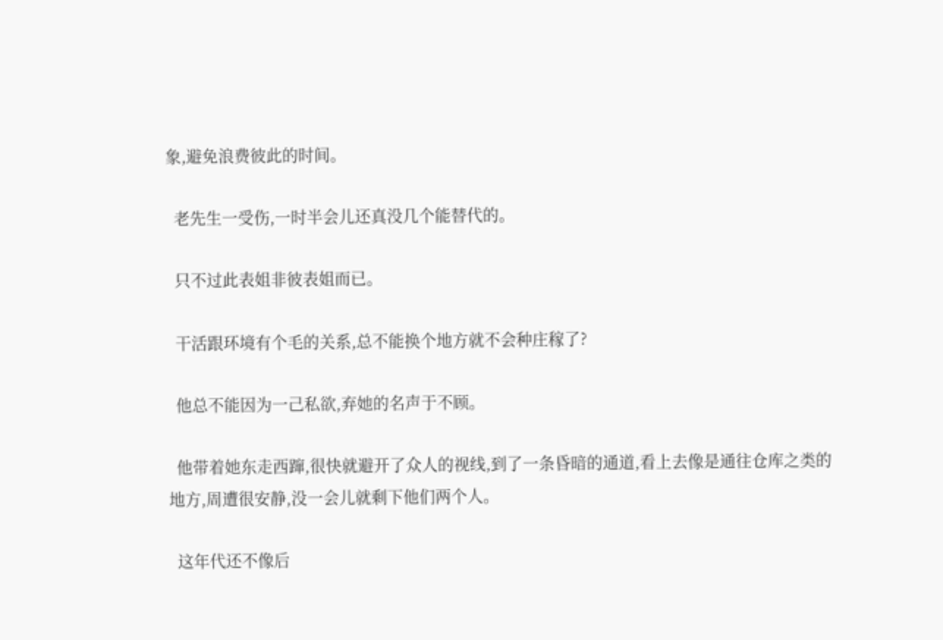象,避免浪费彼此的时间。

  老先生一受伤,一时半会儿还真没几个能替代的。

  只不过此表姐非彼表姐而已。

  干活跟环境有个毛的关系,总不能换个地方就不会种庄稼了?

  他总不能因为一己私欲,弃她的名声于不顾。

  他带着她东走西蹿,很快就避开了众人的视线,到了一条昏暗的通道,看上去像是通往仓库之类的地方,周遭很安静,没一会儿就剩下他们两个人。

  这年代还不像后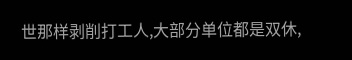世那样剥削打工人,大部分单位都是双休,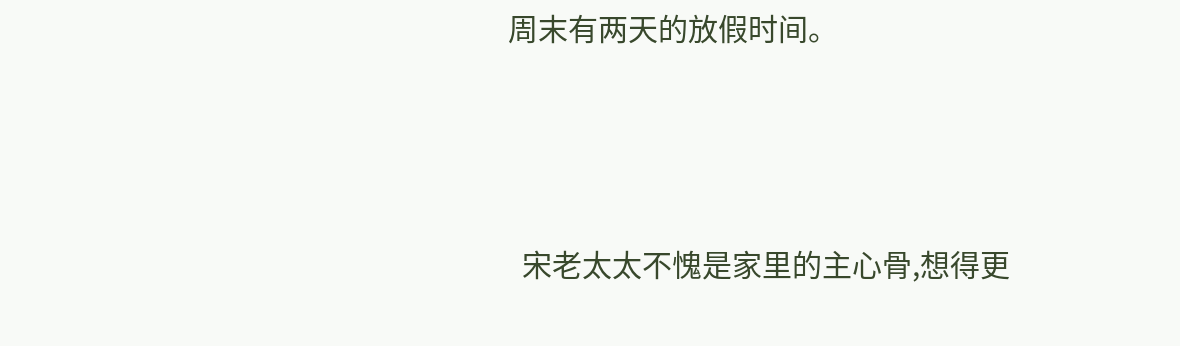周末有两天的放假时间。



  宋老太太不愧是家里的主心骨,想得更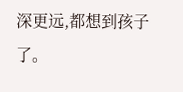深更远,都想到孩子了。